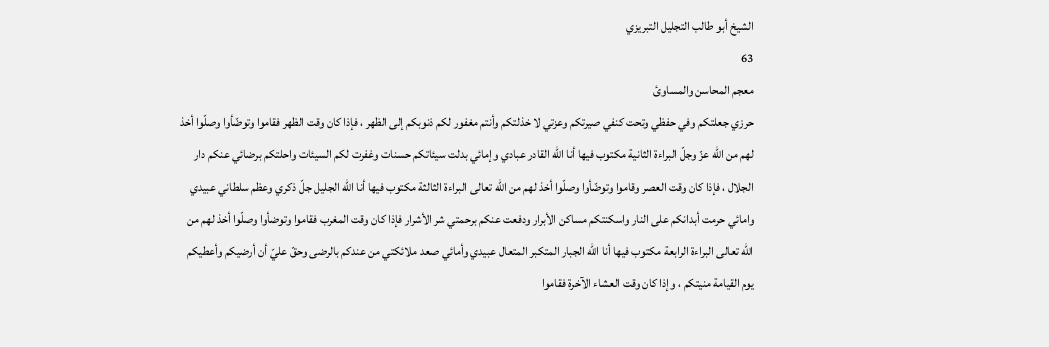الشيخ أبو طالب التجليل التبريزي
63
معجم المحاسن والمساوئ
حرزي جعلتكم وفي حفظي وتحت كنفي صيرتكم وعزتي لا خذلتكم وأنتم مغفور لكم ذنوبكم إلى الظهر ، فإذا كان وقت الظهر فقاموا وتوضّأوا وصلّوا أخذ لهم من اللّه عزّ وجلّ البراءة الثانية مكتوب فيها أنا اللّه القادر عبادي وإمائي بدلت سيئاتكم حسنات وغفرت لكم السيئات واحلتكم برضائي عنكم دار الجلال ، فإذا كان وقت العصر وقاموا وتوضّأوا وصلّوا أخذ لهم من اللّه تعالى البراءة الثالثة مكتوب فيها أنا اللّه الجليل جلّ ذكري وعظم سلطاني عبيدي وامائي حرمت أبدانكم على النار واسكنتكم مساكن الأبرار ودفعت عنكم برحمتي شر الأشرار فإذا كان وقت المغرب فقاموا وتوضأوا وصلّوا أخذ لهم من اللّه تعالى البراءة الرابعة مكتوب فيها أنا اللّه الجبار المتكبر المتعال عبيدي وأمائي صعد ملائكتي من عندكم بالرضى وحقّ عليّ أن أرضيكم وأعطيكم يوم القيامة منيتكم ، وإذا كان وقت العشاء الآخرة فقاموا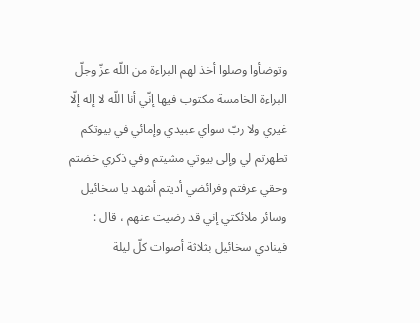وتوضأوا وصلوا أخذ لهم البراءة من اللّه عزّ وجلّ البراءة الخامسة مكتوب فيها إنّي أنا اللّه لا إله إلّا غيري ولا ربّ سواي عبيدي وإمائي في بيوتكم تطهرتم لي وإلى بيوتي مشيتم وفي ذكري خضتم وحقي عرفتم وفرائضي أديتم أشهد يا سخائيل وسائر ملائكتي إني قد رضيت عنهم ، قال : فينادي سخائيل بثلاثة أصوات كلّ ليلة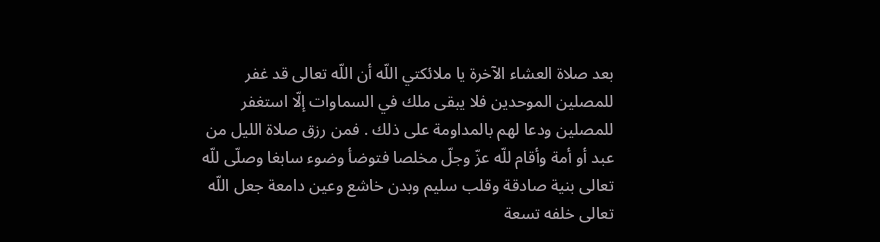بعد صلاة العشاء الآخرة يا ملائكتي اللّه أن اللّه تعالى قد غفر للمصلين الموحدين فلا يبقى ملك في السماوات إلّا استغفر للمصلين ودعا لهم بالمداومة على ذلك . فمن رزق صلاة الليل من عبد أو أمة وأقام للّه عزّ وجلّ مخلصا فتوضأ وضوء سابغا وصلّى للّه تعالى بنية صادقة وقلب سليم وبدن خاشع وعين دامعة جعل اللّه تعالى خلفه تسعة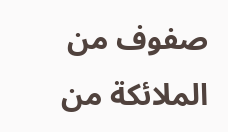صفوف من الملائكة من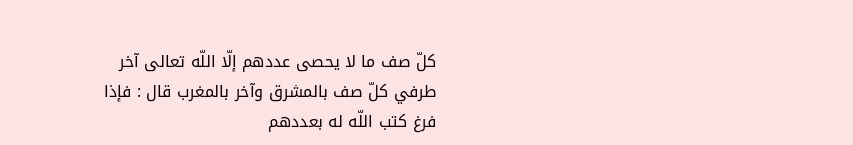كلّ صف ما لا يحصى عددهم إلّا اللّه تعالى آخر طرفي كلّ صف بالمشرق وآخر بالمغرب قال : فإذا فرغ كتب اللّه له بعددهم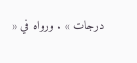درجات » . ورواه في «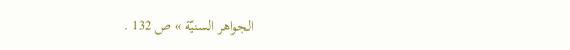الجواهر السنيّة » ص 132 .